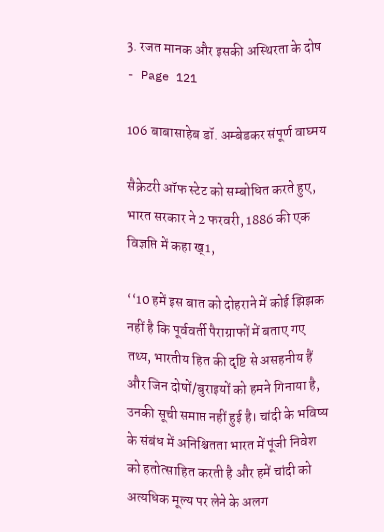3. रजत मानक और इसकी अस्थिरता के दोष - Page 121

106 बाबासाहेब डॉ. अम्बेडकर संपूर्ण वाघ्मय

सैक्रेटरी ऑफ स्टेट को सम्बोधित करते हुए, भारत सरकार ने 2 फरवरी, 1886 की एक विज्ञप्ति में कहा ख्1,

‘‘10 हमें इस बात को दोहराने में कोई झिझक नहीं है कि पूर्ववर्ती पैराग्राफों में बताए गए तथ्य, भारतीय हित की दृष्टि से असहनीय हैं और जिन दोषों/बुराइयों को हमने गिनाया है, उनकी सूची समाप्त नहीं हुई है। चांदी के भविष्य के संबंध में अनिश्चितता भारत में पूंजी निवेश को हतोत्साहित करती है और हमें चांदी को अत्यधिक मूल्य पर लेने के अलग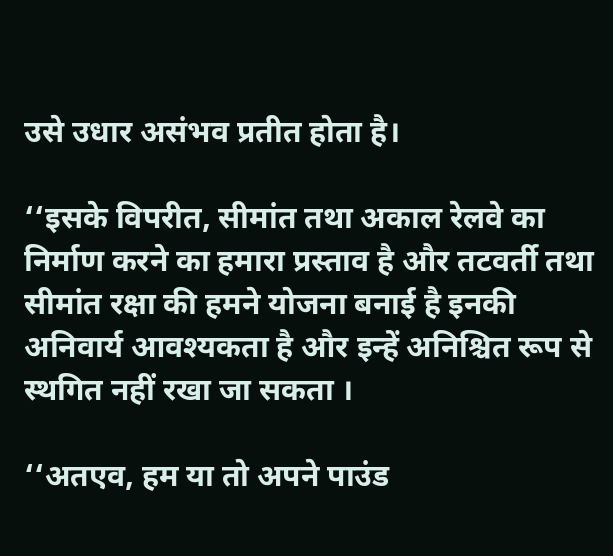उसे उधार असंभव प्रतीत होता है।

‘‘इसके विपरीत, सीमांत तथा अकाल रेलवे का निर्माण करने का हमारा प्रस्ताव है और तटवर्ती तथा सीमांत रक्षा की हमने योजना बनाई है इनकी अनिवार्य आवश्यकता है और इन्हें अनिश्चित रूप से स्थगित नहीं रखा जा सकता ।

‘‘अतएव, हम या तो अपने पाउंड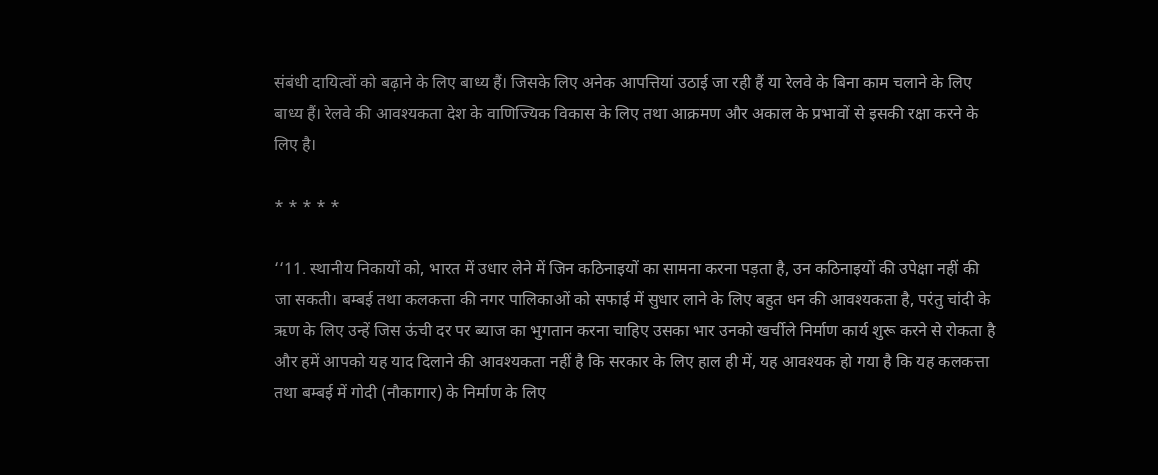संबंधी दायित्वों को बढ़ाने के लिए बाध्य हैं। जिसके लिए अनेक आपत्तियां उठाई जा रही हैं या रेलवे के बिना काम चलाने के लिए बाध्य हैं। रेलवे की आवश्यकता देश के वाणिज्यिक विकास के लिए तथा आक्रमण और अकाल के प्रभावों से इसकी रक्षा करने के लिए है।

* * * * *

‘‘11. स्थानीय निकायों को, भारत में उधार लेने में जिन कठिनाइयों का सामना करना पड़ता है, उन कठिनाइयों की उपेक्षा नहीं की जा सकती। बम्बई तथा कलकत्ता की नगर पालिकाओं को सफाई में सुधार लाने के लिए बहुत धन की आवश्यकता है, परंतु चांदी के ऋण के लिए उन्हें जिस ऊंची दर पर ब्याज का भुगतान करना चाहिए उसका भार उनको खर्चीले निर्माण कार्य शुरू करने से रोकता है और हमें आपको यह याद दिलाने की आवश्यकता नहीं है कि सरकार के लिए हाल ही में, यह आवश्यक हो गया है कि यह कलकत्ता तथा बम्बई में गोदी (नौकागार) के निर्माण के लिए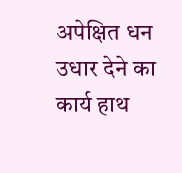अपेक्षित धन उधार देने का कार्य हाथ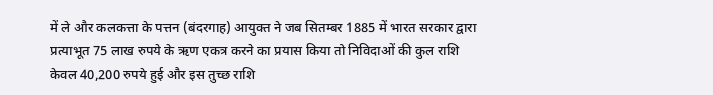में ले और कलकत्ता के पत्तन (बंदरगाह) आयुक्त ने जब सितम्बर 1885 में भारत सरकार द्वारा प्रत्याभूत 75 लाख रुपये के ऋण एकत्र करने का प्रयास किया तो निविदाओं की कुल राशि केवल 40,200 रुपये हुई और इस तुच्छ राशि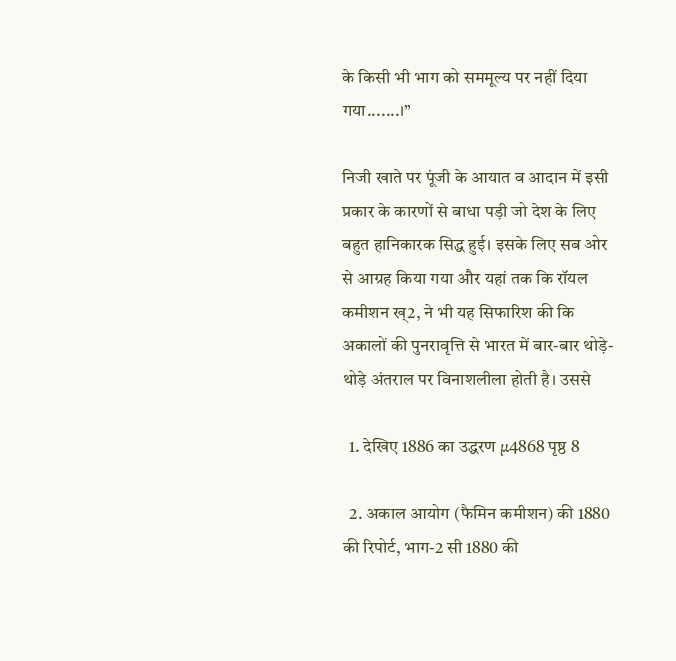के किसी भी भाग को सममूल्य पर नहीं दिया गया.......।’’

निजी खाते पर पूंजी के आयात व आदान में इसी प्रकार के कारणों से बाधा पड़ी जो देश के लिए बहुत हानिकारक सिद्ध हुई। इसके लिए सब ओर से आग्रह किया गया और यहां तक कि रॉयल कमीशन ख्2, ने भी यह सिफारिश की कि अकालों की पुनरावृत्ति से भारत में बार-बार थोड़े-थोड़े अंतराल पर विनाशलीला होती है। उससे

  1. देखिए 1886 का उद्धरण µ4868 पृष्ठ 8

  2. अकाल आयोग (फैमिन कमीशन) की 1880 की रिपोर्ट, भाग-2 सी 1880 की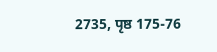2735, पृष्ठ 175-76